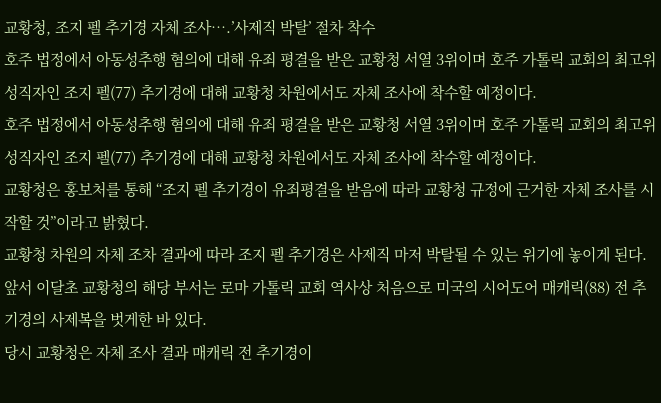교황청, 조지 펠 추기경 자체 조사….’사제직 박탈’ 절차 착수
호주 법정에서 아동성추행 혐의에 대해 유죄 평결을 받은 교황청 서열 3위이며 호주 가톨릭 교회의 최고위 성직자인 조지 펠(77) 추기경에 대해 교황청 차원에서도 자체 조사에 착수할 예정이다.
호주 법정에서 아동성추행 혐의에 대해 유죄 평결을 받은 교황청 서열 3위이며 호주 가톨릭 교회의 최고위 성직자인 조지 펠(77) 추기경에 대해 교황청 차원에서도 자체 조사에 착수할 예정이다.
교황청은 홍보처를 통해 “조지 펠 추기경이 유죄평결을 받음에 따라 교황청 규정에 근거한 자체 조사를 시작할 것”이라고 밝혔다.
교황청 차원의 자체 조차 결과에 따라 조지 펠 추기경은 사제직 마저 박탈될 수 있는 위기에 놓이게 된다.
앞서 이달초 교황청의 해당 부서는 로마 가톨릭 교회 역사상 처음으로 미국의 시어도어 매캐릭(88) 전 추기경의 사제복을 벗게한 바 있다.
당시 교황청은 자체 조사 결과 매캐릭 전 추기경이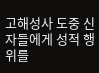고해성사 도중 신자들에게 성적 행위를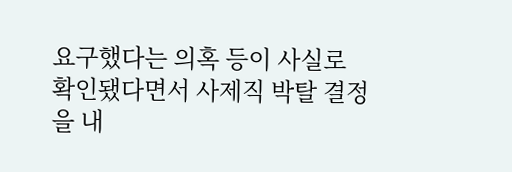요구했다는 의혹 등이 사실로 확인됐다면서 사제직 박탈 결정을 내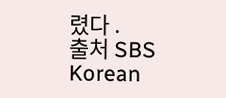렸다 .
출처 SBS Korean